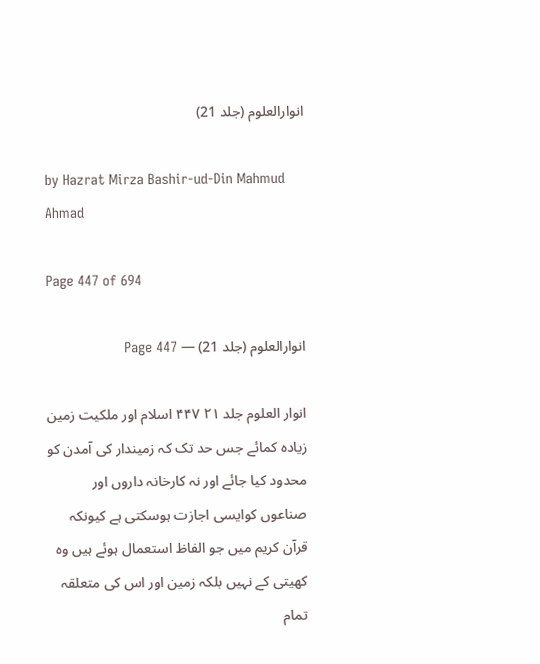انوارالعلوم (جلد 21)

by Hazrat Mirza Bashir-ud-Din Mahmud Ahmad

Page 447 of 694

انوارالعلوم (جلد 21) — Page 447

انوار العلوم جلد ۲۱ ۴۴۷ اسلام اور ملکیت زمین زیادہ کمائے جس حد تک کہ زمیندار کی آمدن کو محدود کیا جائے اور نہ کارخانہ داروں اور صناعوں کوایسی اجازت ہوسکتی ہے کیونکہ قرآن کریم میں جو الفاظ استعمال ہوئے ہیں وہ کھیتی کے نہیں بلکہ زمین اور اس کی متعلقہ تمام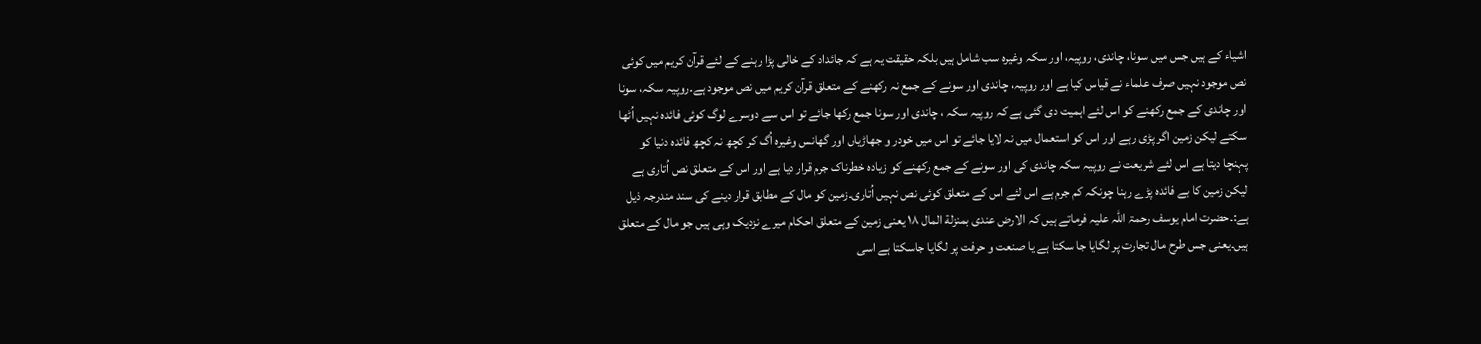اشیاء کے ہیں جس میں سونا، چاندی، روپیہ، اور سکہ وغیرہ سب شامل ہیں بلکہ حقیقت یہ ہے کہ جائداد کے خالی پڑا رہنے کے لئے قرآن کریم میں کوئی نص موجود نہیں صرف علماء نے قیاس کیا ہے اور روپیہ، چاندی اور سونے کے جمع نہ رکھنے کے متعلق قرآن کریم میں نص موجود ہے۔روپیہ سکہ، سونا اور چاندی کے جمع رکھنے کو اس لئے اہمیت دی گئی ہے کہ روپیہ سکہ ، چاندی اور سونا جمع رکھا جائے تو اس سے دوسرے لوگ کوئی فائدہ نہیں اُٹھا سکتے لیکن زمین اگر پڑی رہے اور اس کو استعمال میں نہ لایا جائے تو اس میں خودر و جھاڑیاں اور گھانس وغیرہ اُگ کر کچھ نہ کچھ فائدہ دنیا کو پہنچا دیتا ہے اس لئے شریعت نے روپیہ سکہ چاندی کی اور سونے کے جمع رکھنے کو زیادہ خطرناک جرم قرار دیا ہے اور اس کے متعلق نص اُتاری ہے لیکن زمین کا بے فائدہ پڑے رہنا چونکہ کم جرم ہے اس لئے اس کے متعلق کوئی نص نہیں اُتاری۔زمین کو مال کے مطابق قرار دینے کی سند مندرجہ ذیل ہے:۔حضرت امام یوسف رحمۃ اللہ علیہ فرماتے ہیں کہ الارض عندى بمنزلة المال ۱۸ یعنی زمین کے متعلق احکام میرے نزدیک وہی ہیں جو مال کے متعلق ہیں۔یعنی جس طرح مال تجارت پر لگایا جا سکتا ہے یا صنعت و حرفت پر لگایا جاسکتا ہے اسی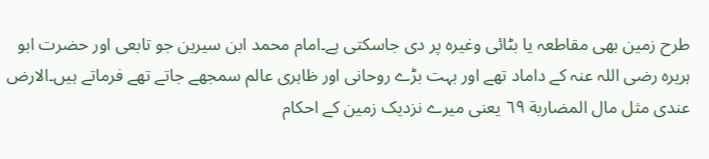طرح زمین بھی مقاطعہ یا بٹائی وغیرہ پر دی جاسکتی ہے۔امام محمد ابن سیرین جو تابعی اور حضرت ابو ہریرہ رضی اللہ عنہ کے داماد تھے اور بہت بڑے روحانی اور ظاہری عالم سمجھے جاتے تھے فرماتے ہیں۔الارض عندى مثل مال المضاربة ٦٩ یعنی میرے نزدیک زمین کے احکام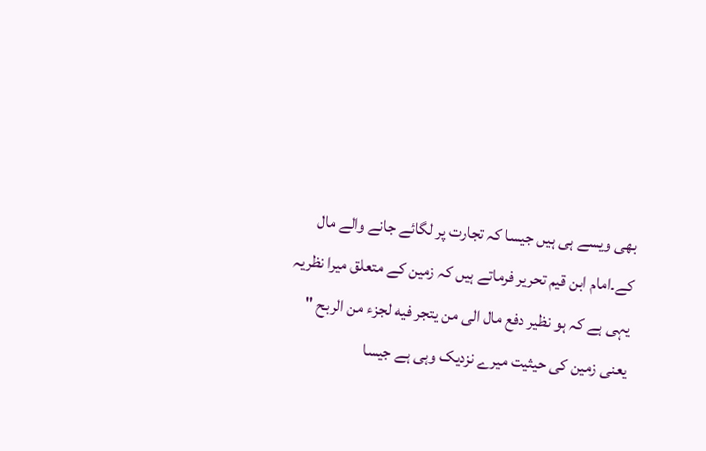بھی ویسے ہی ہیں جیسا کہ تجارت پر لگائے جانے والے مال کے۔امام ابن قیم تحریر فرماتے ہیں کہ زمین کے متعلق میرا نظریہ یہی ہے کہ ہو نظیر دفع مال الى من يتجر فيه لجزء من الربح " یعنی زمین کی حیثیت میرے نزدیک وہی ہے جیسا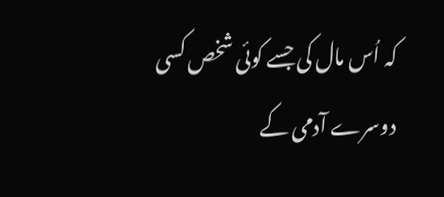کہ اُس مال کی جسے کوئی شخص کسی دوسرے آدمی کے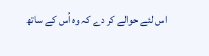اس لئے حوالے کر دے کہ وہ اُس کے ساتھ